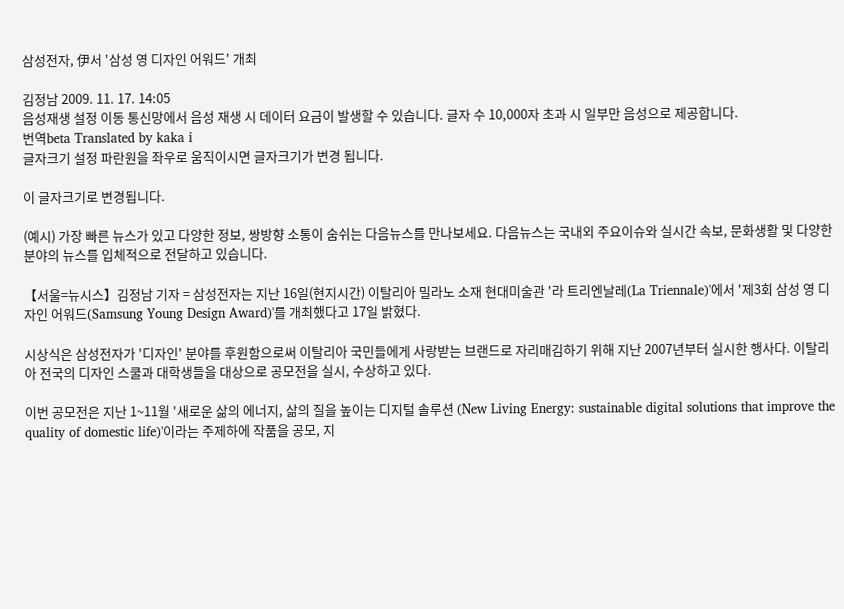삼성전자, 伊서 '삼성 영 디자인 어워드' 개최

김정남 2009. 11. 17. 14:05
음성재생 설정 이동 통신망에서 음성 재생 시 데이터 요금이 발생할 수 있습니다. 글자 수 10,000자 초과 시 일부만 음성으로 제공합니다.
번역beta Translated by kaka i
글자크기 설정 파란원을 좌우로 움직이시면 글자크기가 변경 됩니다.

이 글자크기로 변경됩니다.

(예시) 가장 빠른 뉴스가 있고 다양한 정보, 쌍방향 소통이 숨쉬는 다음뉴스를 만나보세요. 다음뉴스는 국내외 주요이슈와 실시간 속보, 문화생활 및 다양한 분야의 뉴스를 입체적으로 전달하고 있습니다.

【서울=뉴시스】김정남 기자 = 삼성전자는 지난 16일(현지시간) 이탈리아 밀라노 소재 현대미술관 '라 트리엔날레(La Triennale)'에서 '제3회 삼성 영 디자인 어워드(Samsung Young Design Award)'를 개최했다고 17일 밝혔다.

시상식은 삼성전자가 '디자인' 분야를 후원함으로써 이탈리아 국민들에게 사랑받는 브랜드로 자리매김하기 위해 지난 2007년부터 실시한 행사다. 이탈리아 전국의 디자인 스쿨과 대학생들을 대상으로 공모전을 실시, 수상하고 있다.

이번 공모전은 지난 1~11월 '새로운 삶의 에너지, 삶의 질을 높이는 디지털 솔루션 (New Living Energy: sustainable digital solutions that improve the quality of domestic life)'이라는 주제하에 작품을 공모, 지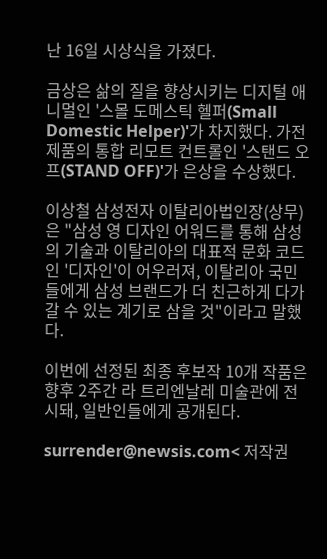난 16일 시상식을 가졌다.

금상은 삶의 질을 향상시키는 디지털 애니멀인 '스몰 도메스틱 헬퍼(Small Domestic Helper)'가 차지했다. 가전 제품의 통합 리모트 컨트롤인 '스탠드 오프(STAND OFF)'가 은상을 수상했다.

이상철 삼성전자 이탈리아법인장(상무)은 "삼성 영 디자인 어워드를 통해 삼성의 기술과 이탈리아의 대표적 문화 코드인 '디자인'이 어우러져, 이탈리아 국민들에게 삼성 브랜드가 더 친근하게 다가갈 수 있는 계기로 삼을 것"이라고 말했다.

이번에 선정된 최종 후보작 10개 작품은 향후 2주간 라 트리엔날레 미술관에 전시돼, 일반인들에게 공개된다.

surrender@newsis.com< 저작권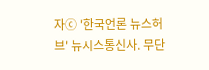자ⓒ '한국언론 뉴스허브' 뉴시스통신사. 무단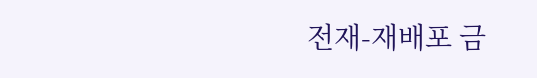전재-재배포 금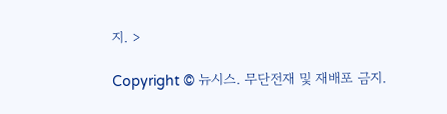지. >

Copyright © 뉴시스. 무단전재 및 재배포 금지.